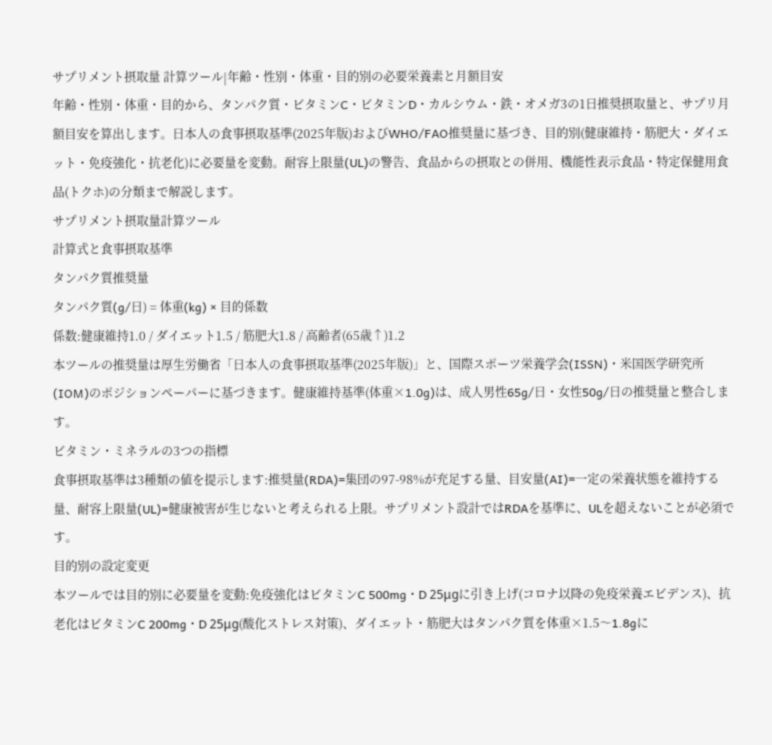サプリメント摂取量 計算ツール|年齢・性別・体重・目的別の必要栄養素と月額目安
年齢・性別・体重・目的から、タンパク質・ビタミンC・ビタミンD・カルシウム・鉄・オメガ3の1日推奨摂取量と、サプリ月額目安を算出します。日本人の食事摂取基準(2025年版)およびWHO/FAO推奨量に基づき、目的別(健康維持・筋肥大・ダイエット・免疫強化・抗老化)に必要量を変動。耐容上限量(UL)の警告、食品からの摂取との併用、機能性表示食品・特定保健用食品(トクホ)の分類まで解説します。
サプリメント摂取量計算ツール
計算式と食事摂取基準
タンパク質推奨量
タンパク質(g/日) = 体重(kg) × 目的係数
係数:健康維持1.0 / ダイエット1.5 / 筋肥大1.8 / 高齢者(65歳↑)1.2
本ツールの推奨量は厚生労働省「日本人の食事摂取基準(2025年版)」と、国際スポーツ栄養学会(ISSN)・米国医学研究所(IOM)のポジションペーパーに基づきます。健康維持基準(体重×1.0g)は、成人男性65g/日・女性50g/日の推奨量と整合します。
ビタミン・ミネラルの3つの指標
食事摂取基準は3種類の値を提示します:推奨量(RDA)=集団の97-98%が充足する量、目安量(AI)=一定の栄養状態を維持する量、耐容上限量(UL)=健康被害が生じないと考えられる上限。サプリメント設計ではRDAを基準に、ULを超えないことが必須です。
目的別の設定変更
本ツールでは目的別に必要量を変動:免疫強化はビタミンC 500mg・D 25μgに引き上げ(コロナ以降の免疫栄養エビデンス)、抗老化はビタミンC 200mg・D 25μg(酸化ストレス対策)、ダイエット・筋肥大はタンパク質を体重×1.5〜1.8gに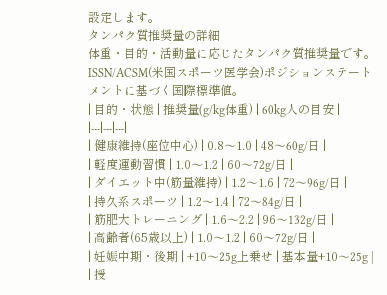設定します。
タンパク質推奨量の詳細
体重・目的・活動量に応じたタンパク質推奨量です。ISSN/ACSM(米国スポーツ医学会)ポジションステートメントに基づく国際標準値。
| 目的・状態 | 推奨量(g/kg体重) | 60kg人の目安 |
|---|---|---|
| 健康維持(座位中心) | 0.8〜1.0 | 48〜60g/日 |
| 軽度運動習慣 | 1.0〜1.2 | 60〜72g/日 |
| ダイエット中(筋量維持) | 1.2〜1.6 | 72〜96g/日 |
| 持久系スポーツ | 1.2〜1.4 | 72〜84g/日 |
| 筋肥大トレーニング | 1.6〜2.2 | 96〜132g/日 |
| 高齢者(65歳以上) | 1.0〜1.2 | 60〜72g/日 |
| 妊娠中期・後期 | +10〜25g上乗せ | 基本量+10〜25g |
| 授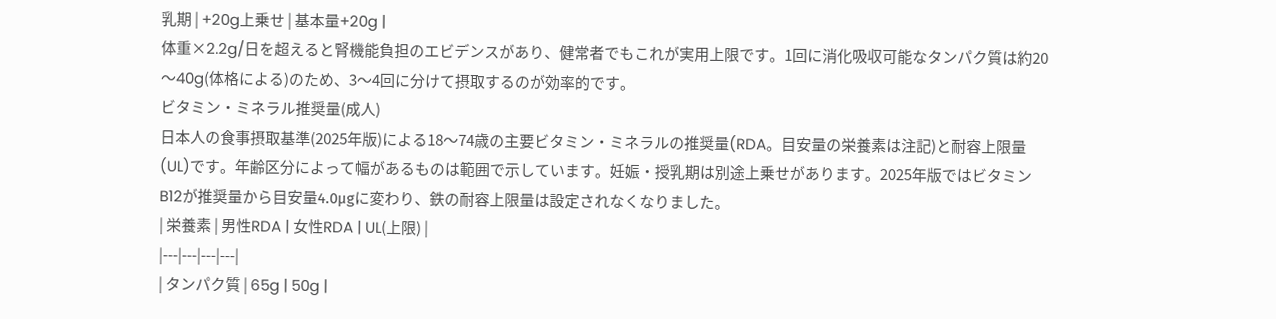乳期 | +20g上乗せ | 基本量+20g |
体重×2.2g/日を超えると腎機能負担のエビデンスがあり、健常者でもこれが実用上限です。1回に消化吸収可能なタンパク質は約20〜40g(体格による)のため、3〜4回に分けて摂取するのが効率的です。
ビタミン・ミネラル推奨量(成人)
日本人の食事摂取基準(2025年版)による18〜74歳の主要ビタミン・ミネラルの推奨量(RDA。目安量の栄養素は注記)と耐容上限量(UL)です。年齢区分によって幅があるものは範囲で示しています。妊娠・授乳期は別途上乗せがあります。2025年版ではビタミンB12が推奨量から目安量4.0μgに変わり、鉄の耐容上限量は設定されなくなりました。
| 栄養素 | 男性RDA | 女性RDA | UL(上限) |
|---|---|---|---|
| タンパク質 | 65g | 50g |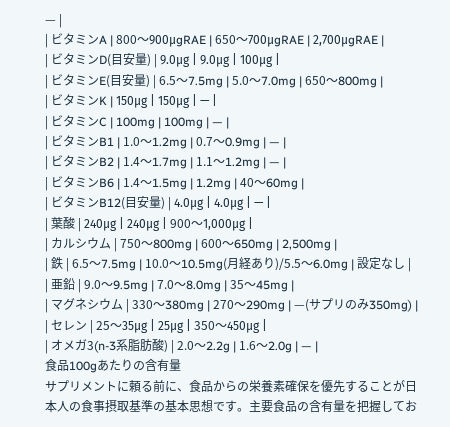— |
| ビタミンA | 800〜900μgRAE | 650〜700μgRAE | 2,700μgRAE |
| ビタミンD(目安量) | 9.0μg | 9.0μg | 100μg |
| ビタミンE(目安量) | 6.5〜7.5mg | 5.0〜7.0mg | 650〜800mg |
| ビタミンK | 150μg | 150μg | — |
| ビタミンC | 100mg | 100mg | — |
| ビタミンB1 | 1.0〜1.2mg | 0.7〜0.9mg | — |
| ビタミンB2 | 1.4〜1.7mg | 1.1〜1.2mg | — |
| ビタミンB6 | 1.4〜1.5mg | 1.2mg | 40〜60mg |
| ビタミンB12(目安量) | 4.0μg | 4.0μg | — |
| 葉酸 | 240μg | 240μg | 900〜1,000μg |
| カルシウム | 750〜800mg | 600〜650mg | 2,500mg |
| 鉄 | 6.5〜7.5mg | 10.0〜10.5mg(月経あり)/5.5〜6.0mg | 設定なし |
| 亜鉛 | 9.0〜9.5mg | 7.0〜8.0mg | 35〜45mg |
| マグネシウム | 330〜380mg | 270〜290mg | —(サプリのみ350mg) |
| セレン | 25〜35μg | 25μg | 350〜450μg |
| オメガ3(n-3系脂肪酸) | 2.0〜2.2g | 1.6〜2.0g | — |
食品100gあたりの含有量
サプリメントに頼る前に、食品からの栄養素確保を優先することが日本人の食事摂取基準の基本思想です。主要食品の含有量を把握してお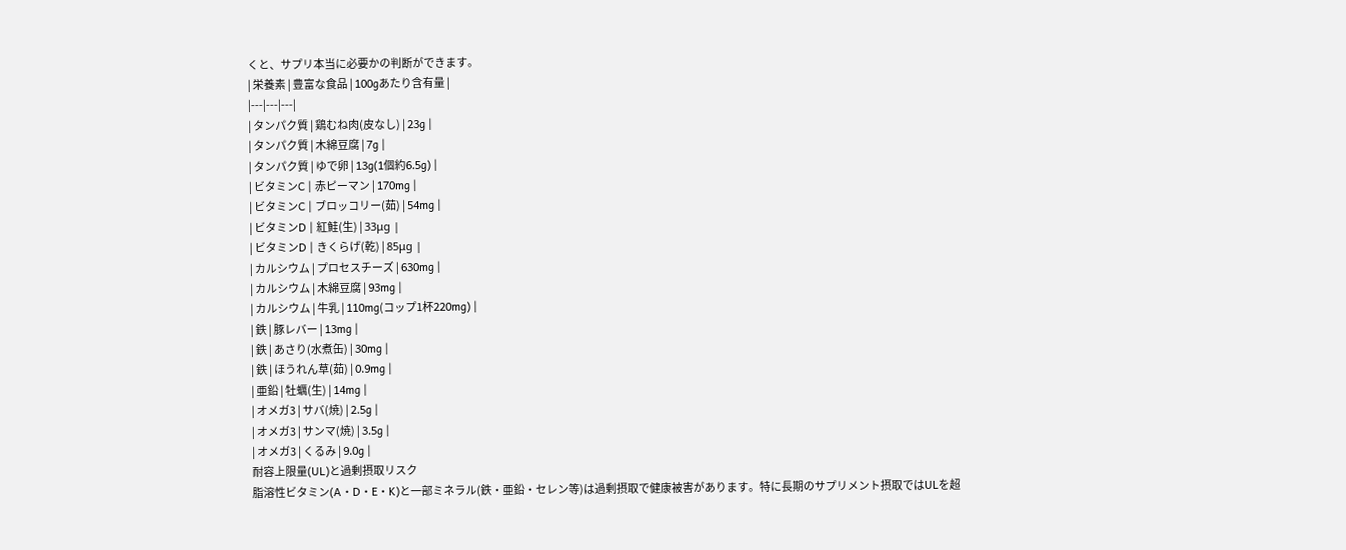くと、サプリ本当に必要かの判断ができます。
| 栄養素 | 豊富な食品 | 100gあたり含有量 |
|---|---|---|
| タンパク質 | 鶏むね肉(皮なし) | 23g |
| タンパク質 | 木綿豆腐 | 7g |
| タンパク質 | ゆで卵 | 13g(1個約6.5g) |
| ビタミンC | 赤ピーマン | 170mg |
| ビタミンC | ブロッコリー(茹) | 54mg |
| ビタミンD | 紅鮭(生) | 33μg |
| ビタミンD | きくらげ(乾) | 85μg |
| カルシウム | プロセスチーズ | 630mg |
| カルシウム | 木綿豆腐 | 93mg |
| カルシウム | 牛乳 | 110mg(コップ1杯220mg) |
| 鉄 | 豚レバー | 13mg |
| 鉄 | あさり(水煮缶) | 30mg |
| 鉄 | ほうれん草(茹) | 0.9mg |
| 亜鉛 | 牡蠣(生) | 14mg |
| オメガ3 | サバ(焼) | 2.5g |
| オメガ3 | サンマ(焼) | 3.5g |
| オメガ3 | くるみ | 9.0g |
耐容上限量(UL)と過剰摂取リスク
脂溶性ビタミン(A・D・E・K)と一部ミネラル(鉄・亜鉛・セレン等)は過剰摂取で健康被害があります。特に長期のサプリメント摂取ではULを超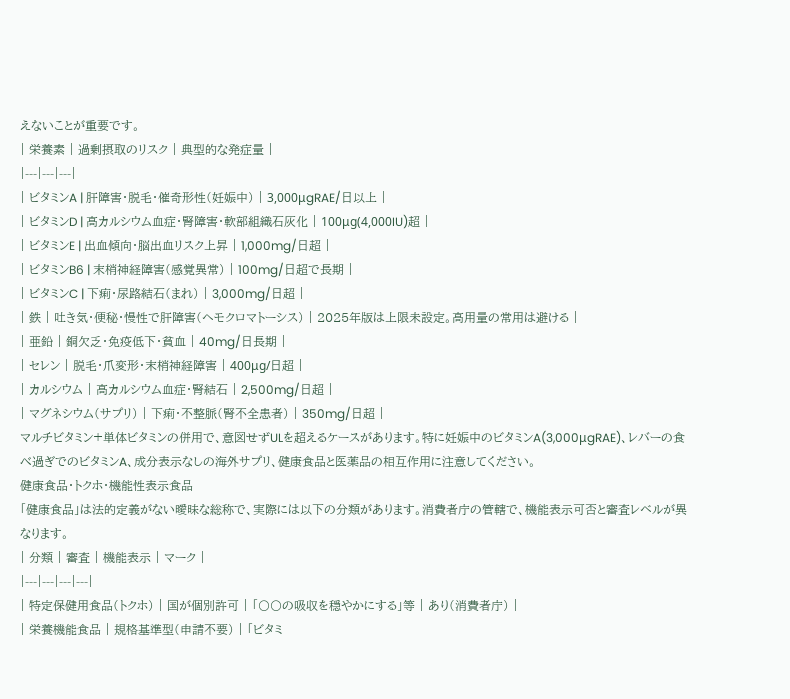えないことが重要です。
| 栄養素 | 過剰摂取のリスク | 典型的な発症量 |
|---|---|---|
| ビタミンA | 肝障害・脱毛・催奇形性(妊娠中) | 3,000μgRAE/日以上 |
| ビタミンD | 高カルシウム血症・腎障害・軟部組織石灰化 | 100μg(4,000IU)超 |
| ビタミンE | 出血傾向・脳出血リスク上昇 | 1,000mg/日超 |
| ビタミンB6 | 末梢神経障害(感覚異常) | 100mg/日超で長期 |
| ビタミンC | 下痢・尿路結石(まれ) | 3,000mg/日超 |
| 鉄 | 吐き気・便秘・慢性で肝障害(ヘモクロマトーシス) | 2025年版は上限未設定。高用量の常用は避ける |
| 亜鉛 | 銅欠乏・免疫低下・貧血 | 40mg/日長期 |
| セレン | 脱毛・爪変形・末梢神経障害 | 400μg/日超 |
| カルシウム | 高カルシウム血症・腎結石 | 2,500mg/日超 |
| マグネシウム(サプリ) | 下痢・不整脈(腎不全患者) | 350mg/日超 |
マルチビタミン+単体ビタミンの併用で、意図せずULを超えるケースがあります。特に妊娠中のビタミンA(3,000μgRAE)、レバーの食べ過ぎでのビタミンA、成分表示なしの海外サプリ、健康食品と医薬品の相互作用に注意してください。
健康食品・トクホ・機能性表示食品
「健康食品」は法的定義がない曖昧な総称で、実際には以下の分類があります。消費者庁の管轄で、機能表示可否と審査レベルが異なります。
| 分類 | 審査 | 機能表示 | マーク |
|---|---|---|---|
| 特定保健用食品(トクホ) | 国が個別許可 | 「〇〇の吸収を穏やかにする」等 | あり(消費者庁) |
| 栄養機能食品 | 規格基準型(申請不要) | 「ビタミ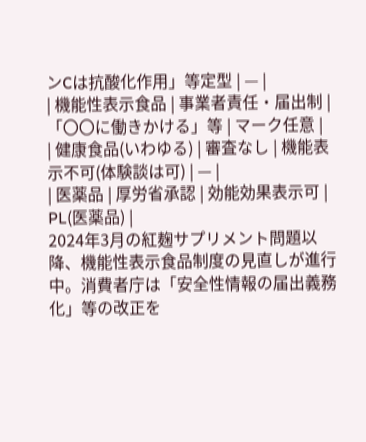ンCは抗酸化作用」等定型 | — |
| 機能性表示食品 | 事業者責任・届出制 | 「〇〇に働きかける」等 | マーク任意 |
| 健康食品(いわゆる) | 審査なし | 機能表示不可(体験談は可) | — |
| 医薬品 | 厚労省承認 | 効能効果表示可 | PL(医薬品) |
2024年3月の紅麹サプリメント問題以降、機能性表示食品制度の見直しが進行中。消費者庁は「安全性情報の届出義務化」等の改正を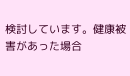検討しています。健康被害があった場合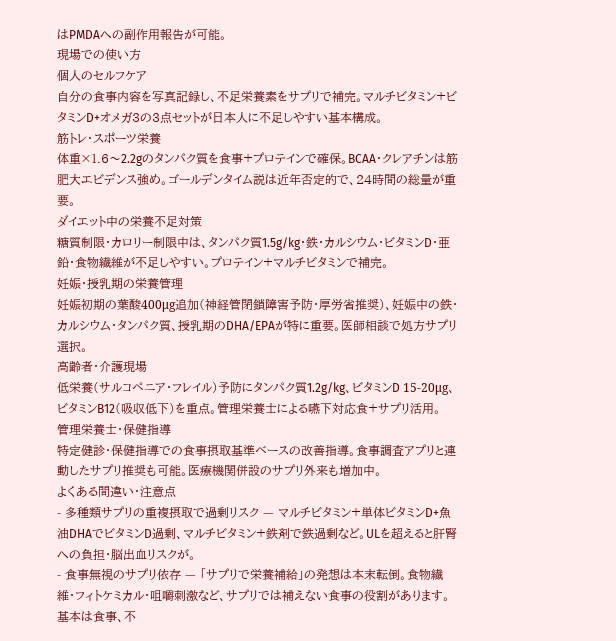はPMDAへの副作用報告が可能。
現場での使い方
個人のセルフケア
自分の食事内容を写真記録し、不足栄養素をサプリで補完。マルチビタミン+ビタミンD+オメガ3の3点セットが日本人に不足しやすい基本構成。
筋トレ・スポーツ栄養
体重×1.6〜2.2gのタンパク質を食事+プロテインで確保。BCAA・クレアチンは筋肥大エビデンス強め。ゴールデンタイム説は近年否定的で、24時間の総量が重要。
ダイエット中の栄養不足対策
糖質制限・カロリー制限中は、タンパク質1.5g/kg・鉄・カルシウム・ビタミンD・亜鉛・食物繊維が不足しやすい。プロテイン+マルチビタミンで補完。
妊娠・授乳期の栄養管理
妊娠初期の葉酸400μg追加(神経管閉鎖障害予防・厚労省推奨)、妊娠中の鉄・カルシウム・タンパク質、授乳期のDHA/EPAが特に重要。医師相談で処方サプリ選択。
高齢者・介護現場
低栄養(サルコペニア・フレイル)予防にタンパク質1.2g/kg、ビタミンD 15-20μg、ビタミンB12(吸収低下)を重点。管理栄養士による嚥下対応食+サプリ活用。
管理栄養士・保健指導
特定健診・保健指導での食事摂取基準ベースの改善指導。食事調査アプリと連動したサプリ推奨も可能。医療機関併設のサプリ外来も増加中。
よくある間違い・注意点
- 多種類サプリの重複摂取で過剰リスク — マルチビタミン+単体ビタミンD+魚油DHAでビタミンD過剰、マルチビタミン+鉄剤で鉄過剰など。ULを超えると肝腎への負担・脳出血リスクが。
- 食事無視のサプリ依存 — 「サプリで栄養補給」の発想は本末転倒。食物繊維・フィトケミカル・咀嚼刺激など、サプリでは補えない食事の役割があります。基本は食事、不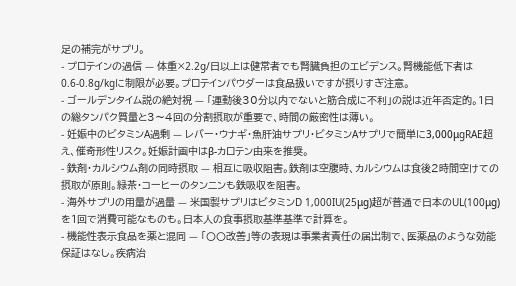足の補完がサプリ。
- プロテインの過信 — 体重×2.2g/日以上は健常者でも腎臓負担のエビデンス。腎機能低下者は0.6-0.8g/kgに制限が必要。プロテインパウダーは食品扱いですが摂りすぎ注意。
- ゴールデンタイム説の絶対視 — 「運動後30分以内でないと筋合成に不利」の説は近年否定的。1日の総タンパク質量と3〜4回の分割摂取が重要で、時間の厳密性は薄い。
- 妊娠中のビタミンA過剰 — レバー・ウナギ・魚肝油サプリ・ビタミンAサプリで簡単に3,000μgRAE超え、催奇形性リスク。妊娠計画中はβ-カロテン由来を推奨。
- 鉄剤・カルシウム剤の同時摂取 — 相互に吸収阻害。鉄剤は空腹時、カルシウムは食後2時間空けての摂取が原則。緑茶・コーヒーのタンニンも鉄吸収を阻害。
- 海外サプリの用量が過量 — 米国製サプリはビタミンD 1,000IU(25μg)超が普通で日本のUL(100μg)を1回で消費可能なものも。日本人の食事摂取基準基準で計算を。
- 機能性表示食品を薬と混同 — 「〇〇改善」等の表現は事業者責任の届出制で、医薬品のような効能保証はなし。疾病治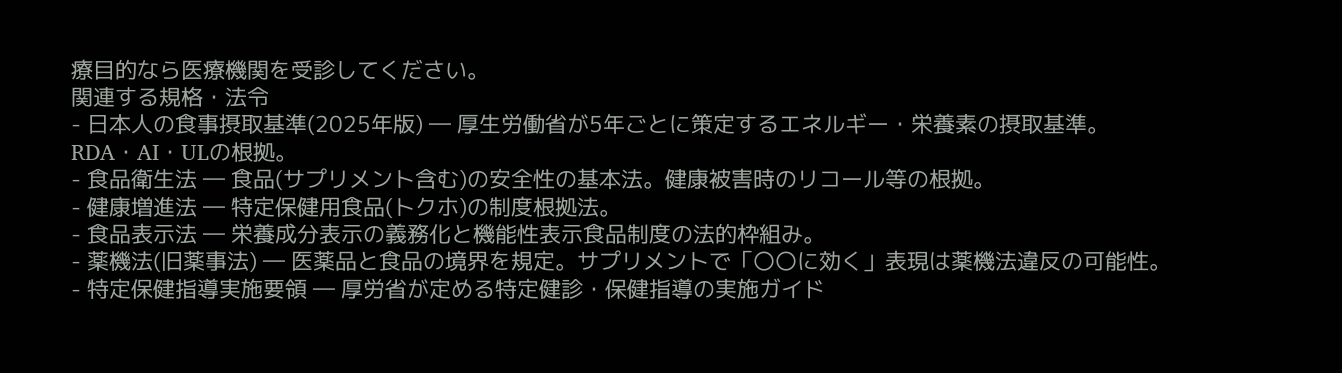療目的なら医療機関を受診してください。
関連する規格・法令
- 日本人の食事摂取基準(2025年版) ― 厚生労働省が5年ごとに策定するエネルギー・栄養素の摂取基準。RDA・AI・ULの根拠。
- 食品衛生法 ― 食品(サプリメント含む)の安全性の基本法。健康被害時のリコール等の根拠。
- 健康増進法 ― 特定保健用食品(トクホ)の制度根拠法。
- 食品表示法 ― 栄養成分表示の義務化と機能性表示食品制度の法的枠組み。
- 薬機法(旧薬事法) ― 医薬品と食品の境界を規定。サプリメントで「〇〇に効く」表現は薬機法違反の可能性。
- 特定保健指導実施要領 ― 厚労省が定める特定健診・保健指導の実施ガイド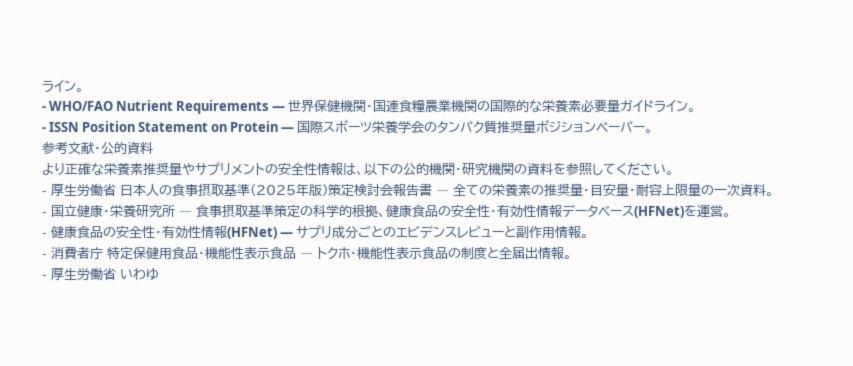ライン。
- WHO/FAO Nutrient Requirements ― 世界保健機関・国連食糧農業機関の国際的な栄養素必要量ガイドライン。
- ISSN Position Statement on Protein ― 国際スポーツ栄養学会のタンパク質推奨量ポジションペーパー。
参考文献・公的資料
より正確な栄養素推奨量やサプリメントの安全性情報は、以下の公的機関・研究機関の資料を参照してください。
- 厚生労働省 日本人の食事摂取基準(2025年版)策定検討会報告書 ― 全ての栄養素の推奨量・目安量・耐容上限量の一次資料。
- 国立健康・栄養研究所 ― 食事摂取基準策定の科学的根拠、健康食品の安全性・有効性情報データベース(HFNet)を運営。
- 健康食品の安全性・有効性情報(HFNet) ― サプリ成分ごとのエビデンスレビューと副作用情報。
- 消費者庁 特定保健用食品・機能性表示食品 ― トクホ・機能性表示食品の制度と全届出情報。
- 厚生労働省 いわゆ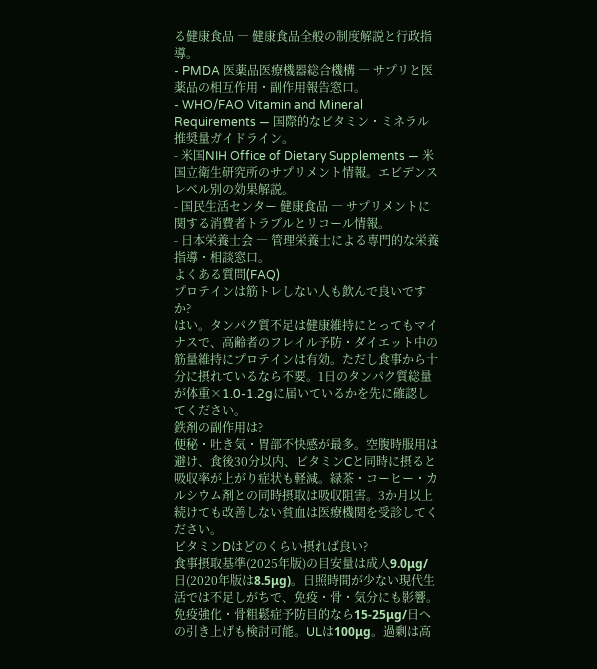る健康食品 ― 健康食品全般の制度解説と行政指導。
- PMDA 医薬品医療機器総合機構 ― サプリと医薬品の相互作用・副作用報告窓口。
- WHO/FAO Vitamin and Mineral Requirements ― 国際的なビタミン・ミネラル推奨量ガイドライン。
- 米国NIH Office of Dietary Supplements ― 米国立衛生研究所のサプリメント情報。エビデンスレベル別の効果解説。
- 国民生活センター 健康食品 ― サプリメントに関する消費者トラブルとリコール情報。
- 日本栄養士会 ― 管理栄養士による専門的な栄養指導・相談窓口。
よくある質問(FAQ)
プロテインは筋トレしない人も飲んで良いですか?
はい。タンパク質不足は健康維持にとってもマイナスで、高齢者のフレイル予防・ダイエット中の筋量維持にプロテインは有効。ただし食事から十分に摂れているなら不要。1日のタンパク質総量が体重×1.0-1.2gに届いているかを先に確認してください。
鉄剤の副作用は?
便秘・吐き気・胃部不快感が最多。空腹時服用は避け、食後30分以内、ビタミンCと同時に摂ると吸収率が上がり症状も軽減。緑茶・コーヒー・カルシウム剤との同時摂取は吸収阻害。3か月以上続けても改善しない貧血は医療機関を受診してください。
ビタミンDはどのくらい摂れば良い?
食事摂取基準(2025年版)の目安量は成人9.0μg/日(2020年版は8.5μg)。日照時間が少ない現代生活では不足しがちで、免疫・骨・気分にも影響。免疫強化・骨粗鬆症予防目的なら15-25μg/日への引き上げも検討可能。ULは100μg。過剰は高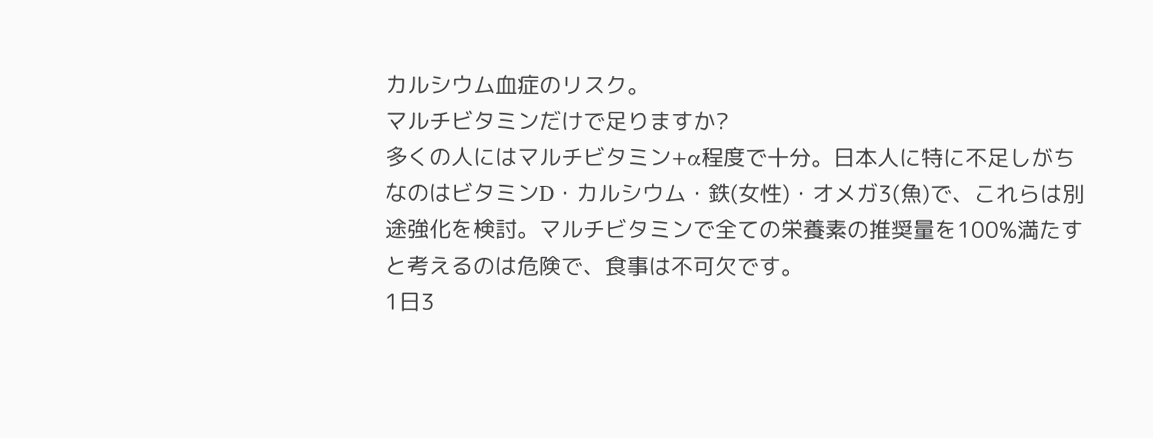カルシウム血症のリスク。
マルチビタミンだけで足りますか?
多くの人にはマルチビタミン+α程度で十分。日本人に特に不足しがちなのはビタミンD・カルシウム・鉄(女性)・オメガ3(魚)で、これらは別途強化を検討。マルチビタミンで全ての栄養素の推奨量を100%満たすと考えるのは危険で、食事は不可欠です。
1日3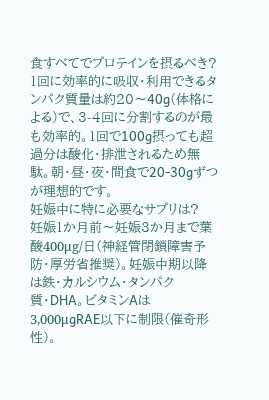食すべてでプロテインを摂るべき?
1回に効率的に吸収・利用できるタンパク質量は約20〜40g(体格による)で、3-4回に分割するのが最も効率的。1回で100g摂っても超過分は酸化・排泄されるため無駄。朝・昼・夜・間食で20-30gずつが理想的です。
妊娠中に特に必要なサプリは?
妊娠1か月前〜妊娠3か月まで葉酸400μg/日(神経管閉鎖障害予防・厚労省推奨)。妊娠中期以降は鉄・カルシウム・タンパク質・DHA。ビタミンAは3,000μgRAE以下に制限(催奇形性)。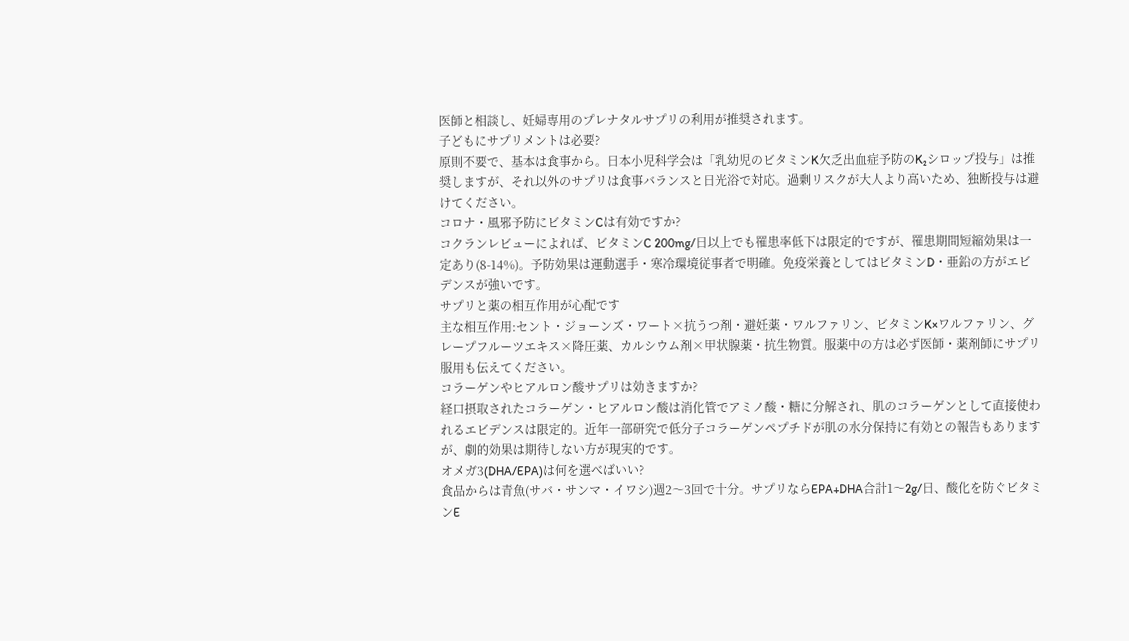医師と相談し、妊婦専用のプレナタルサプリの利用が推奨されます。
子どもにサプリメントは必要?
原則不要で、基本は食事から。日本小児科学会は「乳幼児のビタミンK欠乏出血症予防のK₂シロップ投与」は推奨しますが、それ以外のサプリは食事バランスと日光浴で対応。過剰リスクが大人より高いため、独断投与は避けてください。
コロナ・風邪予防にビタミンCは有効ですか?
コクランレビューによれば、ビタミンC 200mg/日以上でも罹患率低下は限定的ですが、罹患期間短縮効果は一定あり(8-14%)。予防効果は運動選手・寒冷環境従事者で明確。免疫栄養としてはビタミンD・亜鉛の方がエビデンスが強いです。
サプリと薬の相互作用が心配です
主な相互作用:セント・ジョーンズ・ワート×抗うつ剤・避妊薬・ワルファリン、ビタミンK×ワルファリン、グレープフルーツエキス×降圧薬、カルシウム剤×甲状腺薬・抗生物質。服薬中の方は必ず医師・薬剤師にサプリ服用も伝えてください。
コラーゲンやヒアルロン酸サプリは効きますか?
経口摂取されたコラーゲン・ヒアルロン酸は消化管でアミノ酸・糖に分解され、肌のコラーゲンとして直接使われるエビデンスは限定的。近年一部研究で低分子コラーゲンペプチドが肌の水分保持に有効との報告もありますが、劇的効果は期待しない方が現実的です。
オメガ3(DHA/EPA)は何を選べばいい?
食品からは青魚(サバ・サンマ・イワシ)週2〜3回で十分。サプリならEPA+DHA合計1〜2g/日、酸化を防ぐビタミンE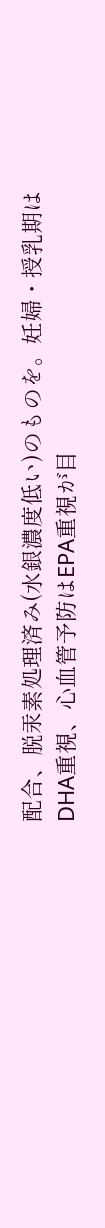配合、脱汞素処理済み(水銀濃度低い)のものを。妊婦・授乳期はDHA重視、心血管予防はEPA重視が目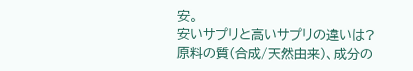安。
安いサプリと高いサプリの違いは?
原料の質(合成/天然由来)、成分の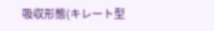吸収形態(キレート型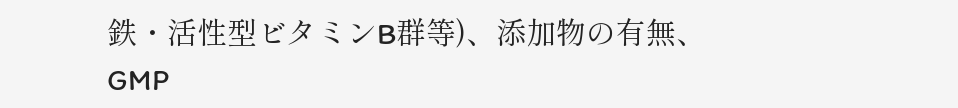鉄・活性型ビタミンB群等)、添加物の有無、GMP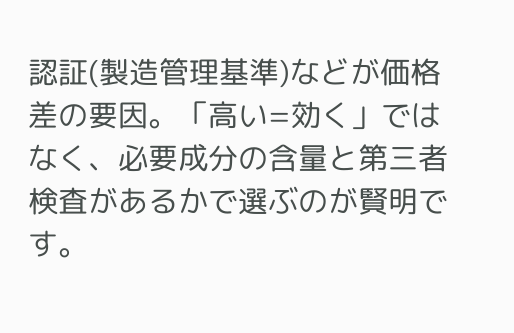認証(製造管理基準)などが価格差の要因。「高い=効く」ではなく、必要成分の含量と第三者検査があるかで選ぶのが賢明です。